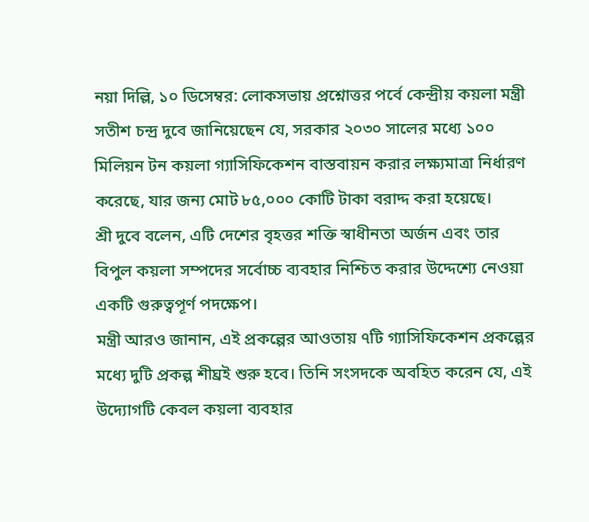নয়া দিল্লি, ১০ ডিসেম্বর: লোকসভায় প্রশ্নোত্তর পর্বে কেন্দ্রীয় কয়লা মন্ত্রী সতীশ চন্দ্র দুবে জানিয়েছেন যে, সরকার ২০৩০ সালের মধ্যে ১০০ মিলিয়ন টন কয়লা গ্যাসিফিকেশন বাস্তবায়ন করার লক্ষ্যমাত্রা নির্ধারণ করেছে, যার জন্য মোট ৮৫,০০০ কোটি টাকা বরাদ্দ করা হয়েছে।
শ্রী দুবে বলেন, এটি দেশের বৃহত্তর শক্তি স্বাধীনতা অর্জন এবং তার বিপুল কয়লা সম্পদের সর্বোচ্চ ব্যবহার নিশ্চিত করার উদ্দেশ্যে নেওয়া একটি গুরুত্বপূর্ণ পদক্ষেপ।
মন্ত্রী আরও জানান, এই প্রকল্পের আওতায় ৭টি গ্যাসিফিকেশন প্রকল্পের মধ্যে দুটি প্রকল্প শীঘ্রই শুরু হবে। তিনি সংসদকে অবহিত করেন যে, এই উদ্যোগটি কেবল কয়লা ব্যবহার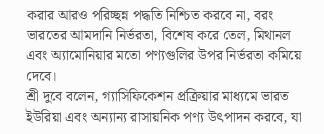করার আরও পরিচ্ছন্ন পদ্ধতি নিশ্চিত করবে না, বরং ভারতের আমদানি নির্ভরতা, বিশেষ করে তেল, মিথানল এবং অ্যামোনিয়ার মতো পণ্যগুলির উপর নির্ভরতা কমিয়ে দেবে।
শ্রী দুবে বলেন, গ্যাসিফিকেশন প্রক্রিয়ার মাধ্যমে ভারত ইউরিয়া এবং অন্যান্য রাসায়নিক পণ্য উৎপাদন করবে, যা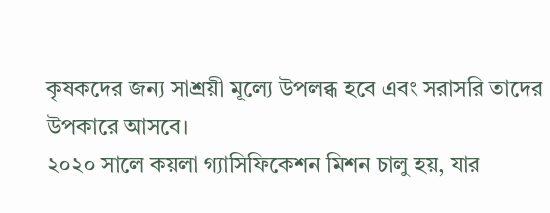কৃষকদের জন্য সাশ্রয়ী মূল্যে উপলব্ধ হবে এবং সরাসরি তাদের উপকারে আসবে।
২০২০ সালে কয়লা গ্যাসিফিকেশন মিশন চালু হয়, যার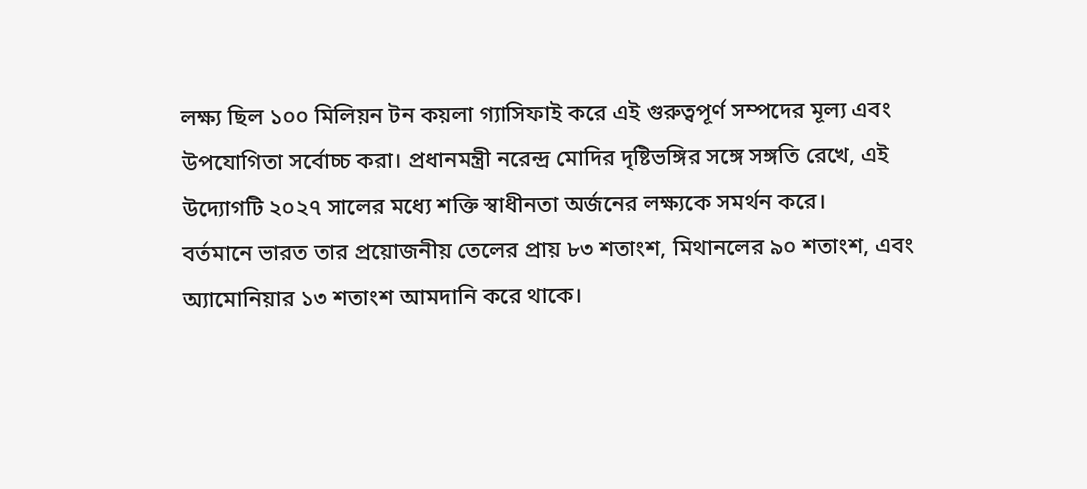লক্ষ্য ছিল ১০০ মিলিয়ন টন কয়লা গ্যাসিফাই করে এই গুরুত্বপূর্ণ সম্পদের মূল্য এবং উপযোগিতা সর্বোচ্চ করা। প্রধানমন্ত্রী নরেন্দ্র মোদির দৃষ্টিভঙ্গির সঙ্গে সঙ্গতি রেখে, এই উদ্যোগটি ২০২৭ সালের মধ্যে শক্তি স্বাধীনতা অর্জনের লক্ষ্যকে সমর্থন করে।
বর্তমানে ভারত তার প্রয়োজনীয় তেলের প্রায় ৮৩ শতাংশ, মিথানলের ৯০ শতাংশ, এবং অ্যামোনিয়ার ১৩ শতাংশ আমদানি করে থাকে।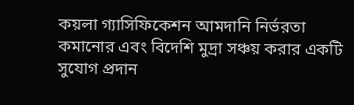কয়লা গ্যাসিফিকেশন আমদানি নির্ভরতা কমানোর এবং বিদেশি মুদ্রা সঞ্চয় করার একটি সুযোগ প্রদান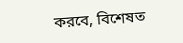করবে, বিশেষত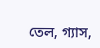তেল, গ্যাস,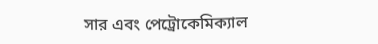সার এবং পেট্রোকেমিক্যাল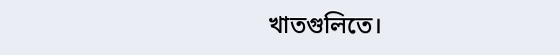খাতগুলিতে।